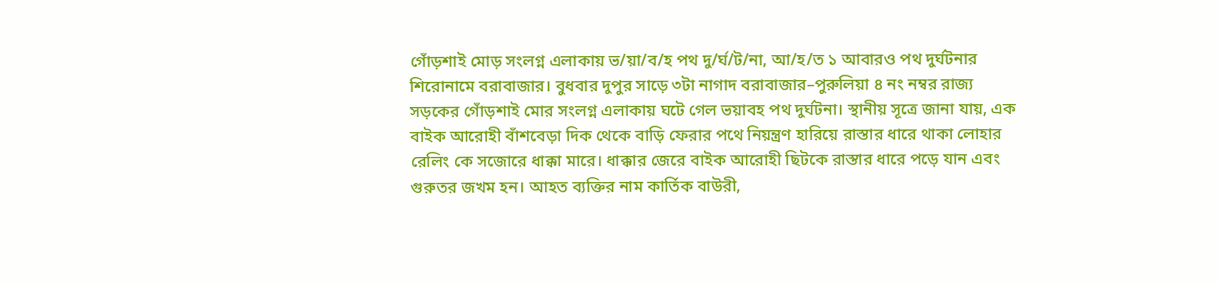গোঁড়শাই মোড় সংলগ্ন এলাকায় ভ/য়া/ব/হ পথ দু/র্ঘ/ট/না, আ/হ/ত ১ আবারও পথ দুর্ঘটনার শিরোনামে বরাবাজার। বুধবার দুপুর সাড়ে ৩টা নাগাদ বরাবাজার–পুরুলিয়া ৪ নং নম্বর রাজ্য সড়কের গোঁড়শাই মোর সংলগ্ন এলাকায় ঘটে গেল ভয়াবহ পথ দুর্ঘটনা। স্থানীয় সূত্রে জানা যায়, এক বাইক আরোহী বাঁশবেড়া দিক থেকে বাড়ি ফেরার পথে নিয়ন্ত্রণ হারিয়ে রাস্তার ধারে থাকা লোহার রেলিং কে সজোরে ধাক্কা মারে। ধাক্কার জেরে বাইক আরোহী ছিটকে রাস্তার ধারে পড়ে যান এবং গুরুতর জখম হন। আহত ব্যক্তির নাম কার্তিক বাউরী,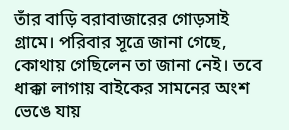তাঁর বাড়ি বরাবাজারের গোড়সাই গ্রামে। পরিবার সূত্রে জানা গেছে, কোথায় গেছিলেন তা জানা নেই। তবে ধাক্কা লাগায় বাইকের সামনের অংশ ভেঙে যায়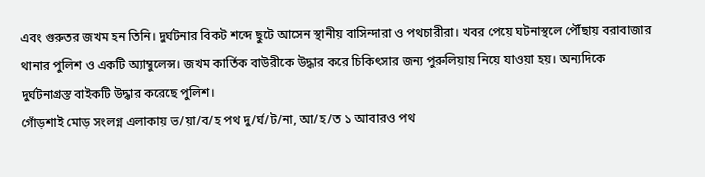এবং গুরুতর জখম হন তিনি। দুর্ঘটনার বিকট শব্দে ছুটে আসেন স্থানীয় বাসিন্দারা ও পথচারীরা। খবর পেয়ে ঘটনাস্থলে পৌঁছায় বরাবাজার থানার পুলিশ ও একটি অ্যাম্বুলেন্স। জখম কার্তিক বাউরীকে উদ্ধার করে চিকিৎসার জন্য পুরুলিয়ায় নিয়ে যাওয়া হয়। অন্যদিকে দুর্ঘটনাগ্রস্ত বাইকটি উদ্ধার করেছে পুলিশ।
গোঁড়শাই মোড় সংলগ্ন এলাকায় ভ/য়া/ব/হ পথ দু/র্ঘ/ট/না, আ/হ/ত ১ আবারও পথ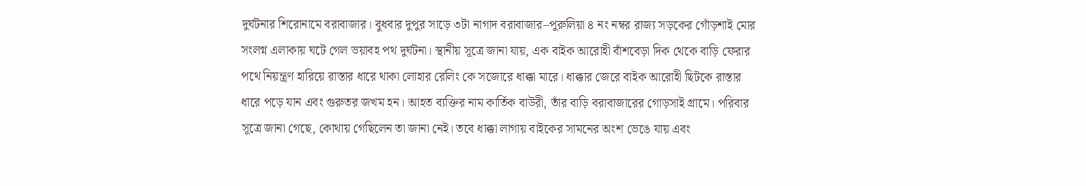দুর্ঘটনার শিরোনামে বরাবাজার। বুধবার দুপুর সাড়ে ৩টা নাগাদ বরাবাজার–পুরুলিয়া ৪ নং নম্বর রাজ্য সড়কের গোঁড়শাই মোর সংলগ্ন এলাকায় ঘটে গেল ভয়াবহ পথ দুর্ঘটনা। স্থানীয় সূত্রে জানা যায়, এক বাইক আরোহী বাঁশবেড়া দিক থেকে বাড়ি ফেরার পথে নিয়ন্ত্রণ হারিয়ে রাস্তার ধারে থাকা লোহার রেলিং কে সজোরে ধাক্কা মারে। ধাক্কার জেরে বাইক আরোহী ছিটকে রাস্তার ধারে পড়ে যান এবং গুরুতর জখম হন। আহত ব্যক্তির নাম কার্তিক বাউরী, তাঁর বাড়ি বরাবাজারের গোড়সাই গ্রামে। পরিবার সূত্রে জানা গেছে, কোথায় গেছিলেন তা জানা নেই। তবে ধাক্কা লাগায় বাইকের সামনের অংশ ভেঙে যায় এবং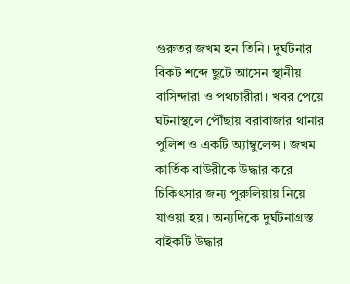গুরুতর জখম হন তিনি। দুর্ঘটনার বিকট শব্দে ছুটে আসেন স্থানীয় বাসিন্দারা ও পথচারীরা। খবর পেয়ে ঘটনাস্থলে পৌঁছায় বরাবাজার থানার পুলিশ ও একটি অ্যাম্বুলেন্স। জখম কার্তিক বাউরীকে উদ্ধার করে চিকিৎসার জন্য পুরুলিয়ায় নিয়ে যাওয়া হয়। অন্যদিকে দুর্ঘটনাগ্রস্ত বাইকটি উদ্ধার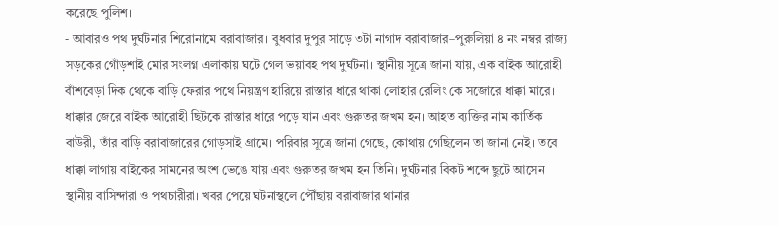করেছে পুলিশ।
- আবারও পথ দুর্ঘটনার শিরোনামে বরাবাজার। বুধবার দুপুর সাড়ে ৩টা নাগাদ বরাবাজার–পুরুলিয়া ৪ নং নম্বর রাজ্য সড়কের গোঁড়শাই মোর সংলগ্ন এলাকায় ঘটে গেল ভয়াবহ পথ দুর্ঘটনা। স্থানীয় সূত্রে জানা যায়, এক বাইক আরোহী বাঁশবেড়া দিক থেকে বাড়ি ফেরার পথে নিয়ন্ত্রণ হারিয়ে রাস্তার ধারে থাকা লোহার রেলিং কে সজোরে ধাক্কা মারে। ধাক্কার জেরে বাইক আরোহী ছিটকে রাস্তার ধারে পড়ে যান এবং গুরুতর জখম হন। আহত ব্যক্তির নাম কার্তিক বাউরী, তাঁর বাড়ি বরাবাজারের গোড়সাই গ্রামে। পরিবার সূত্রে জানা গেছে, কোথায় গেছিলেন তা জানা নেই। তবে ধাক্কা লাগায় বাইকের সামনের অংশ ভেঙে যায় এবং গুরুতর জখম হন তিনি। দুর্ঘটনার বিকট শব্দে ছুটে আসেন স্থানীয় বাসিন্দারা ও পথচারীরা। খবর পেয়ে ঘটনাস্থলে পৌঁছায় বরাবাজার থানার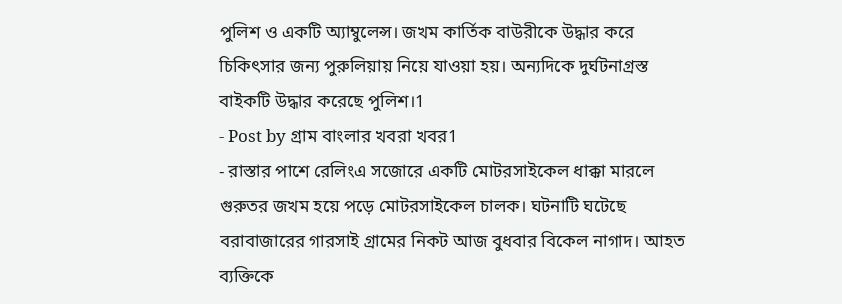পুলিশ ও একটি অ্যাম্বুলেন্স। জখম কার্তিক বাউরীকে উদ্ধার করে চিকিৎসার জন্য পুরুলিয়ায় নিয়ে যাওয়া হয়। অন্যদিকে দুর্ঘটনাগ্রস্ত বাইকটি উদ্ধার করেছে পুলিশ।1
- Post by গ্রাম বাংলার খবরা খবর1
- রাস্তার পাশে রেলিংএ সজোরে একটি মোটরসাইকেল ধাক্কা মারলে গুরুতর জখম হয়ে পড়ে মোটরসাইকেল চালক। ঘটনাটি ঘটেছে বরাবাজারের গারসাই গ্রামের নিকট আজ বুধবার বিকেল নাগাদ। আহত ব্যক্তিকে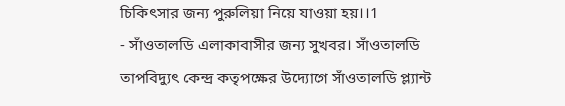চিকিৎসার জন্য পুরুলিয়া নিয়ে যাওয়া হয়।।1
- সাঁওতালডি এলাকাবাসীর জন্য সুখবর। সাঁওতালডি তাপবিদ্যুৎ কেন্দ্র কতৃপক্ষের উদ্যোগে সাঁওতালডি প্ল্যান্ট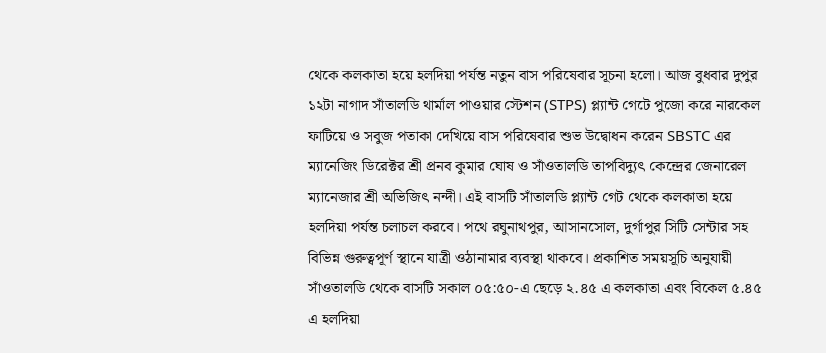থেকে কলকাতা হয়ে হলদিয়া পর্যন্ত নতুন বাস পরিষেবার সূচনা হলো। আজ বুধবার দুপুর ১২টা নাগাদ সাঁতালডি থার্মাল পাওয়ার স্টেশন (STPS) প্ল্যান্ট গেটে পুজো করে নারকেল ফাটিয়ে ও সবুজ পতাকা দেখিয়ে বাস পরিষেবার শুভ উদ্বোধন করেন SBSTC এর ম্যানেজিং ডিরেক্টর শ্রী প্রনব কুমার ঘোষ ও সাঁওতালডি তাপবিদ্যুৎ কেন্দ্রের জেনারেল ম্যানেজার শ্রী অভিজিৎ নন্দী। এই বাসটি সাঁতালডি প্ল্যান্ট গেট থেকে কলকাতা হয়ে হলদিয়া পর্যন্ত চলাচল করবে। পথে রঘুনাথপুর, আসানসোল, দুর্গাপুর সিটি সেন্টার সহ বিভিন্ন গুরুত্বপূর্ণ স্থানে যাত্রী ওঠানামার ব্যবস্থা থাকবে। প্রকাশিত সময়সূচি অনুযায়ী সাঁওতালডি থেকে বাসটি সকাল ০৫:৫০-এ ছেড়ে ২.৪৫ এ কলকাতা এবং বিকেল ৫.৪৫ এ হলদিয়া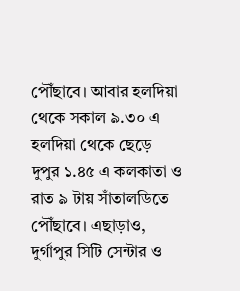পৌঁছাবে। আবার হলদিয়া থেকে সকাল ৯.৩০ এ হলদিয়া থেকে ছেড়ে দুপুর ১.৪৫ এ কলকাতা ও রাত ৯ টায় সাঁতালডিতে পৌঁছাবে। এছাড়াও, দুর্গাপুর সিটি সেন্টার ও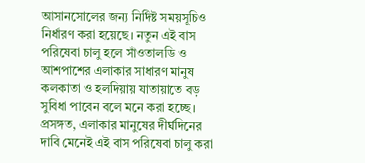আসানসোলের জন্য নির্দিষ্ট সময়সূচিও নির্ধারণ করা হয়েছে। নতুন এই বাস পরিষেবা চালু হলে সাঁওতালডি ও আশপাশের এলাকার সাধারণ মানুষ কলকাতা ও হলদিয়ায় যাতায়াতে বড় সুবিধা পাবেন বলে মনে করা হচ্ছে। প্রসঙ্গত, এলাকার মানুষের দীর্ঘদিনের দাবি মেনেই এই বাস পরিষেবা চালু করা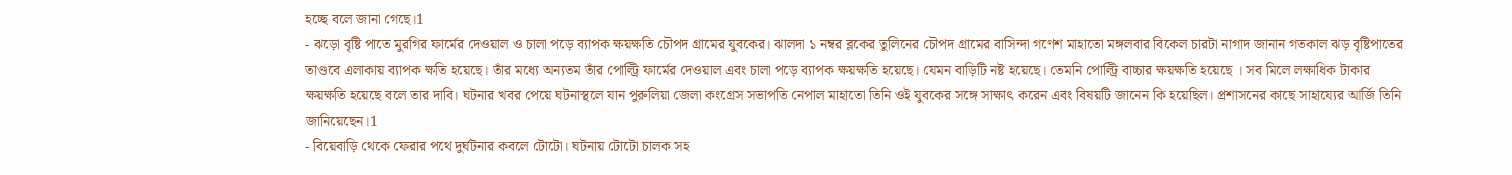হচ্ছে বলে জানা গেছে।1
- ঝড়ো বৃষ্টি পাতে মুরগির ফার্মের দেওয়াল ও চালা পড়ে ব্যাপক ক্ষয়ক্ষতি চৌপদ গ্ৰামের যুবকের। ঝালদা ১ নম্বর ব্লকের তুলিনের চৌপদ গ্রামের বাসিন্দা গণেশ মাহাতো মঙ্গলবার বিকেল চারটা নাগাদ জানান গতকাল ঝড় বৃষ্টিপাতের তাণ্ডবে এলাকায় ব্যাপক ক্ষতি হয়েছে। তাঁর মধ্যে অন্যতম তাঁর পোল্ট্রি ফার্মের দেওয়াল এবং চালা পড়ে ব্যাপক ক্ষয়ক্ষতি হয়েছে। যেমন বাড়িটি নষ্ট হয়েছে। তেমনি পোল্ট্রি বাচ্চার ক্ষয়ক্ষতি হয়েছে । সব মিলে লক্ষাধিক টাকার ক্ষয়ক্ষতি হয়েছে বলে তার দাবি। ঘটনার খবর পেয়ে ঘটনাস্থলে যান পুরুলিয়া জেলা কংগ্রেস সভাপতি নেপাল মাহাতো তিনি ওই যুবকের সঙ্গে সাক্ষাৎ করেন এবং বিষয়টি জানেন কি হয়েছিল। প্রশাসনের কাছে সাহায্যের আর্জি তিনি জানিয়েছেন।1
- বিয়েবাড়ি থেকে ফেরার পথে দুর্ঘটনার কবলে টোটো। ঘটনায় টোটো চালক সহ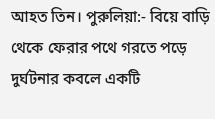আহত তিন। পুরুলিয়া:- বিয়ে বাড়ি থেকে ফেরার পথে গরতে পড়ে দুর্ঘটনার কবলে একটি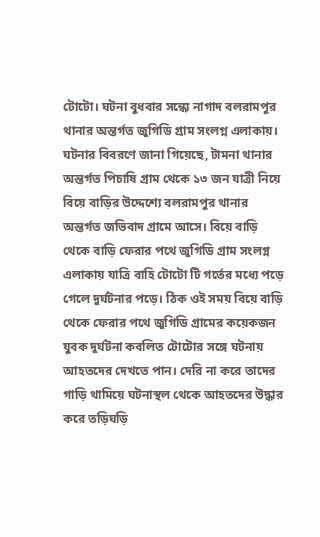টোটো। ঘটনা বুধবার সন্ধ্যে নাগাদ বলরামপুর থানার অন্তর্গত জুগিডি গ্রাম সংলগ্ন এলাকায়। ঘটনার বিবরণে জানা গিয়েছে, টামনা থানার অন্তর্গত পিচাষি গ্রাম থেকে ১৩ জন যাত্রী নিয়ে বিয়ে বাড়ির উদ্দেশ্যে বলরামপুর থানার অন্তর্গত জভিবাদ গ্রামে আসে। বিয়ে বাড়ি থেকে বাড়ি ফেরার পথে জুগিডি গ্রাম সংলগ্ন এলাকায় যাত্রি বাহি টোটো টি গর্তের মধ্যে পড়ে গেলে দুর্ঘটনার পড়ে। ঠিক ওই সময় বিয়ে বাড়ি থেকে ফেরার পথে জুগিডি গ্রামের কয়েকজন যুবক দুর্ঘটনা কবলিত টোটোর সঙ্গে ঘটনায় আহতদের দেখতে পান। দেরি না করে তাদের গাড়ি থামিয়ে ঘটনাস্থল থেকে আহতদের উদ্ধার করে তড়িঘড়ি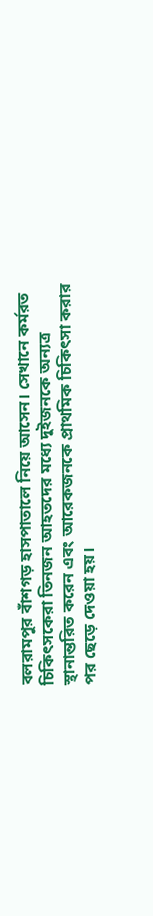বলরামপুর বাঁশগড় হাসপাতালে নিয়ে আসেন। সেখানে কর্মরত চিকিৎসকেরা তিনজন আহতদের মধ্যে দুইজনকে অন্যত্র স্থানান্তরিত করেন এবং আরেকজনকে প্রাথমিক চিকিৎসা করার পর ছেড়ে দেওয়া হয়।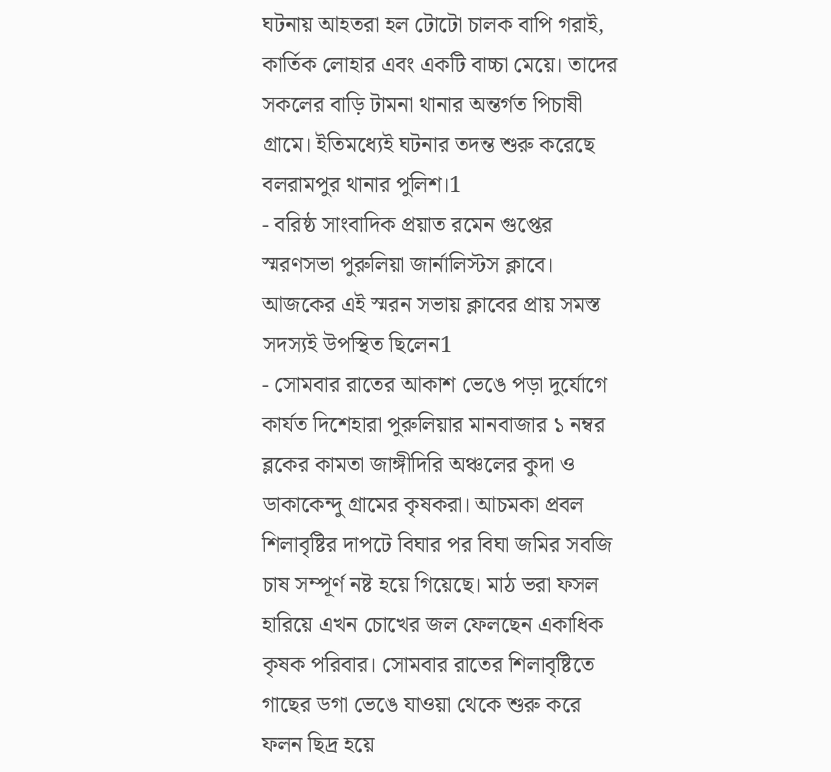ঘটনায় আহতরা হল টোটো চালক বাপি গরাই, কার্তিক লোহার এবং একটি বাচ্চা মেয়ে। তাদের সকলের বাড়ি টামনা থানার অন্তর্গত পিচাষী গ্রামে। ইতিমধ্যেই ঘটনার তদন্ত শুরু করেছে বলরামপুর থানার পুলিশ।1
- বরিষ্ঠ সাংবাদিক প্রয়াত রমেন গুপ্তের স্মরণসভা পুরুলিয়া জার্নালিস্টস ক্লাবে। আজকের এই স্মরন সভায় ক্লাবের প্রায় সমস্ত সদস্যই উপস্থিত ছিলেন1
- সোমবার রাতের আকাশ ভেঙে পড়া দুর্যোগে কার্যত দিশেহারা পুরুলিয়ার মানবাজার ১ নম্বর ব্লকের কামতা জাঙ্গীদিরি অঞ্চলের কুদা ও ডাকাকেন্দু গ্রামের কৃষকরা। আচমকা প্রবল শিলাবৃষ্টির দাপটে বিঘার পর বিঘা জমির সবজি চাষ সম্পূর্ণ নষ্ট হয়ে গিয়েছে। মাঠ ভরা ফসল হারিয়ে এখন চোখের জল ফেলছেন একাধিক কৃষক পরিবার। সোমবার রাতের শিলাবৃষ্টিতে গাছের ডগা ভেঙে যাওয়া থেকে শুরু করে ফলন ছিদ্র হয়ে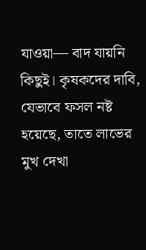যাওয়া— বাদ যায়নি কিছুই। কৃষকদের দাবি, যেভাবে ফসল নষ্ট হয়েছে, তাতে লাভের মুখ দেখা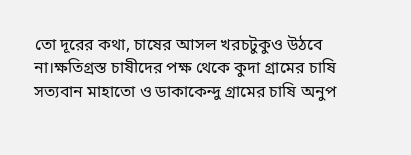তো দূরের কথা, চাষের আসল খরচটুকুও উঠবে না।ক্ষতিগ্রস্ত চাষীদের পক্ষ থেকে কুদা গ্রামের চাষি সত্যবান মাহাতো ও ডাকাকেন্দু গ্রামের চাষি অনুপ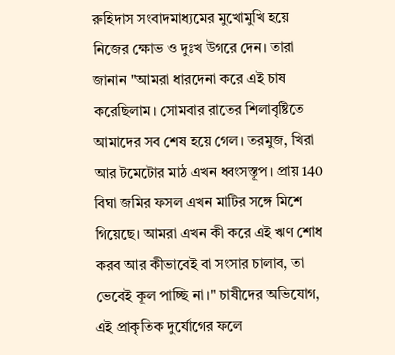রুহিদাস সংবাদমাধ্যমের মুখোমুখি হয়ে নিজের ক্ষোভ ও দুঃখ উগরে দেন। তারা জানান "আমরা ধারদেনা করে এই চাষ করেছিলাম। সোমবার রাতের শিলাবৃষ্টিতে আমাদের সব শেষ হয়ে গেল। তরমুজ, খিরা আর টমেটোর মাঠ এখন ধ্বংসস্তূপ। প্রায় 140 বিঘা জমির ফসল এখন মাটির সঙ্গে মিশে গিয়েছে। আমরা এখন কী করে এই ঋণ শোধ করব আর কীভাবেই বা সংসার চালাব, তা ভেবেই কূল পাচ্ছি না।" চাষীদের অভিযোগ, এই প্রাকৃতিক দুর্যোগের ফলে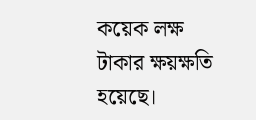কয়েক লক্ষ টাকার ক্ষয়ক্ষতি হয়েছে।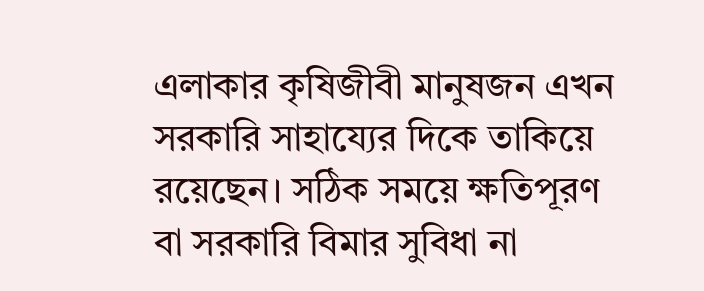এলাকার কৃষিজীবী মানুষজন এখন সরকারি সাহায্যের দিকে তাকিয়ে রয়েছেন। সঠিক সময়ে ক্ষতিপূরণ বা সরকারি বিমার সুবিধা না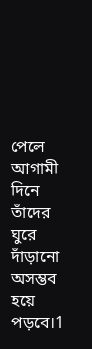পেলে আগামী দিনে তাঁদের ঘুরে দাঁড়ানো অসম্ভব হয়ে পড়বে।1